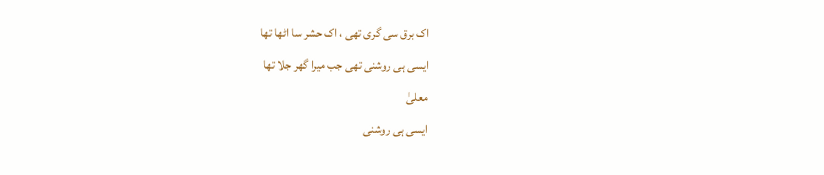اک برق سی گری تھی ، اک حشر سا اٹھا تھا
ایسی ہی روشنی تھی جب میرا گھر جلا تھا
معلیٰ
ایسی ہی روشنی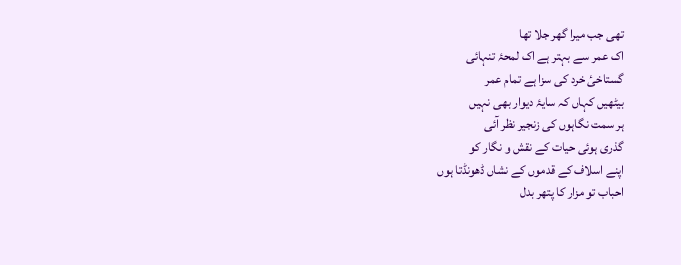تھی جب میرا گھر جلا تھا
اک عمر سے بہتر ہے اک لمحۂ تنہائی
گستاخیٔ خرد کی سزا ہے تمام عمر
بیٹھیں کہاں کہ سایۂ دیوار بھی نہیں
ہر سمت نگاہوں کی زنجیر نظر آئی
گذری ہوئی حیات کے نقش و نگار کو
اپنے اسلاف کے قدموں کے نشاں ڈھونڈتا ہوں
احباب تو مزار کا پتھر بدل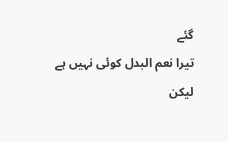گئے
تیرا نعم البدل کوئی نہیں ہے
لیکن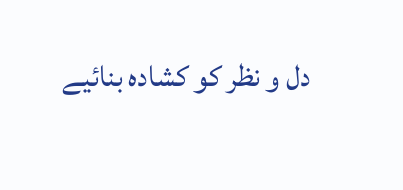دل و نظر کو کشادہ بنائیے